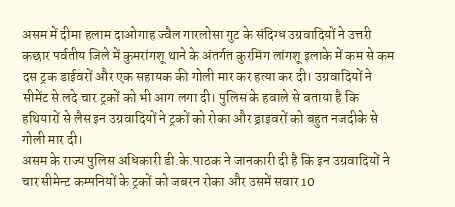असम में दीमा हलाम दाओगाह ज्वैल गारलोसा गुट के संदिग्ध उग्रवादियों ने उत्तरी कछार पर्वतीय जिले में कुमरांगशू थाने के अंतर्गत कुरमिंग लांगशू इलाके में कम से कम दस ट्रक डाईवरों और एक सहायक की गोली मार कर हत्या कर दी। उग्रवादियों ने सीमेंट से लदे चार ट्रकों को भी आग लगा दी। पुलिस के हवाले से बताया है कि हथियारों से लैस इन उग्रवादियों ने ट्रकों को रोका और ड्राइवरों को बहुत नजदीके से गोली मार दी।
असम के राज्य पुलिस अधिकारी डी.के.पाठक ने जानकारी दी है कि इन उग्रवादियों ने चार सीमेन्ट कम्पनियों के ट्रकों को जबरन रोका और उसमें सवार 10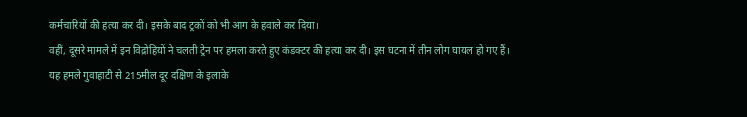कर्मचारियों की हत्या कर दी। इसके बाद ट्रकों को भी आग के हवाले कर दिया।
वहीं, दूसरे मामले में इन विद्रोहियों ने चलती ट्रेन पर हमला करते हुए कंडक्टर की हत्या कर दी। इस घटना में तीन लोग घायल हो गए हैं।
यह हमले गुवाहाटी से 215मील दूर दक्षिण के इलाके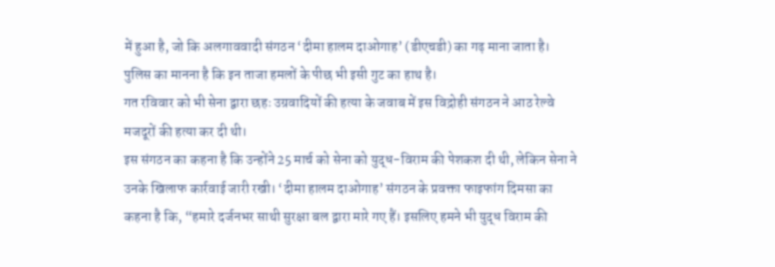में हुआ है, जो कि अलगाववादी संगठन ‘दीमा हालम दाओगाह’ (डीएचडी) का गढ़ माना जाता है। पुलिस का मानना है कि इन ताजा हमलों के पीछ भी इसी गुट का हाथ है।
गत रविवार को भी सेना द्वारा छहः उग्रवादियों की हत्या के जवाब में इस विद्रोही संगठन ने आठ रेल्वे मजदूरों की हत्या कर दी थी।
इस संगठन का कहना है कि उन्होंने 25 मार्च को सेना को युद्ध-विराम की पेशकश दी थी, लेकिन सेना ने उनके खिलाफ कार्रवाई जारी रखी। ‘दीमा हालम दाओगाह’ संगठन के प्रवक्ता फाइफांग दिमसा का कहना है कि, “हमारे दर्जनभर साथी सुरक्षा बल द्वारा मारे गए हैं। इसलिए हमने भी युद्ध विराम की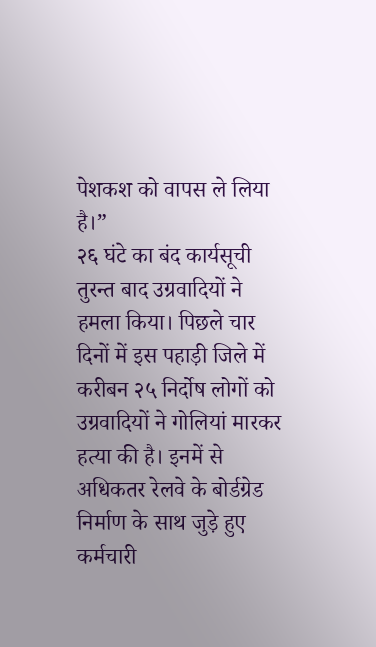पेशकश को वापस ले लिया है।”
२६ घंटे का बंद कार्यसूची तुरन्त बाद उग्रवादियों ने हमला किया। पिछले चार दिनों में इस पहाड़ी जिले में करीबन २५ निर्दोष लोगों को उग्रवादियों ने गोलियां मारकर हत्या की है। इनमें से अधिकतर रेलवे के बोर्डग्रेड निर्माण के साथ जुड़े हुए कर्मचारी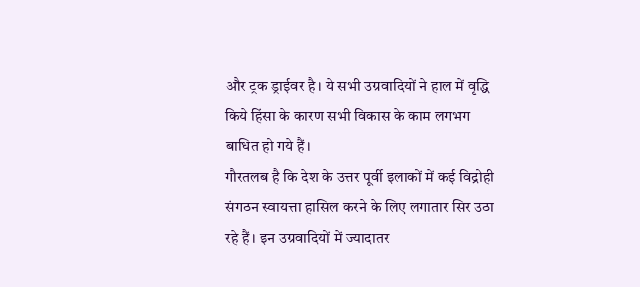और ट्रक ड्राईवर है। ये सभी उग्रवादियों ने हाल में वृद्धि किये हिंसा के कारण सभी विकास के काम लगभग बाधित हो गये हैं।
गौरतलब है कि देश के उत्तर पूर्वी इलाकों में कई विद्रोही संगठन स्वायत्ता हासिल करने के लिए लगातार सिर उठा रहे हैं। इन उग्रवादियों में ज्यादातर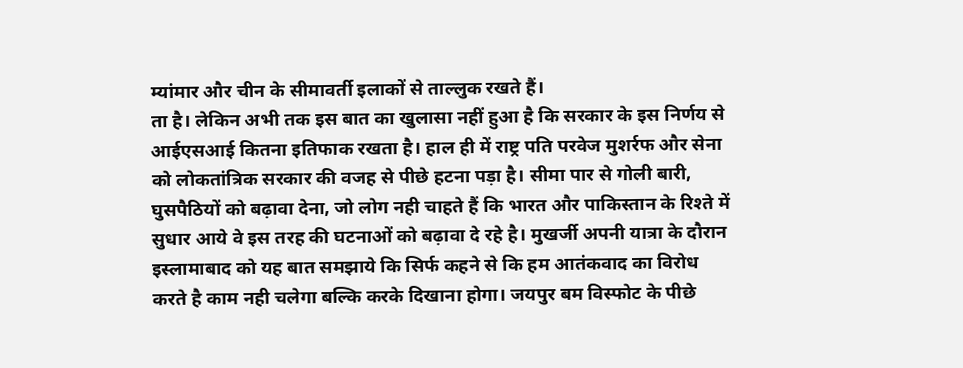म्यांमार और चीन के सीमावर्ती इलाकों से ताल्लुक रखते हैं।
ता है। लेकिन अभी तक इस बात का खुलासा नहीं हुआ है कि सरकार के इस निर्णय से आईएसआई कितना इतिफाक रखता है। हाल ही में राष्ट्र पति परवेज मुशर्रफ और सेना को लोकतांत्रिक सरकार की वजह से पीछे हटना पड़ा है। सीमा पार से गोली बारी, घुसपैठियों को बढ़ावा देना, जो लोग नही चाहते हैं कि भारत और पाकिस्तान के रिश्ते में सुधार आये वे इस तरह की घटनाओं को बढ़ावा दे रहे है। मुखर्जी अपनी यात्रा के दौरान इस्लामाबाद को यह बात समझाये कि सिर्फ कहने से कि हम आतंकवाद का विरोध करते है काम नही चलेगा बल्कि करके दिखाना होगा। जयपुर बम विस्फोट के पीछे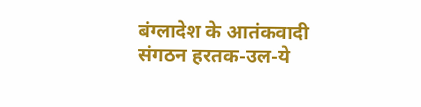बंग्लादेश के आतंकवादी संगठन हरतक-उल-ये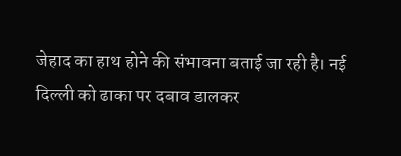जेहाद का हाथ होने की संभावना बताई जा रही है। नई दिल्ली को ढाका पर दबाव डालकर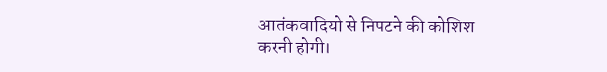आतंकवादियो से निपटने की कोशिश करनी होगी।